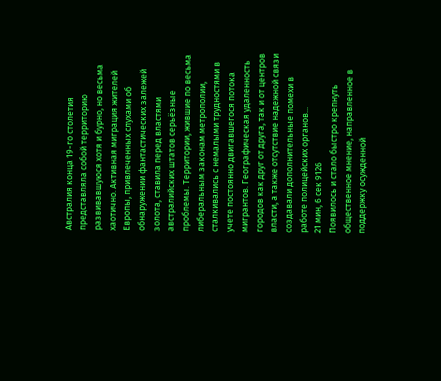Австралия конца 19-го столетия представляла собой территорию развивавшуюся хотя и бурно, но весьма хаотично. Активная миграция жителей Европы, привлеченных слухами об обнаружении фантастических залежей золота, ставила перед властями австралийских штатов серьёзные проблемы. Территории, жившие по весьма либеральным законам метрополии, сталкивались с немалыми трудностями в учете постоянно двигавшегося потока мигрантов. Географическая удаленность городов как друг от друга, так и от центров власти, а также отсутствие надежной связи создавали дополнительные помехи в работе полицейских органов...
21 мин, 6 сек 9126
Появилось и стало быстро крепнуть общественное мнение, направленное в поддержку осужденной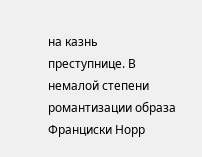на казнь преступнице. В немалой степени романтизации образа Франциски Норр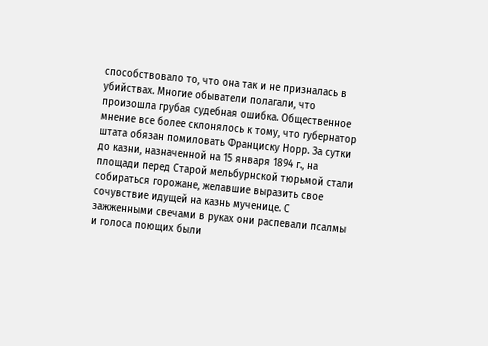способствовало то, что она так и не призналась в убийствах. Многие обыватели полагали, что произошла грубая судебная ошибка. Общественное мнение все более склонялось к тому, что губернатор штата обязан помиловать Франциску Норр. За сутки до казни, назначенной на 15 января 1894 г., на площади перед Старой мельбурнской тюрьмой стали собираться горожане, желавшие выразить свое сочувствие идущей на казнь мученице. С зажженными свечами в руках они распевали псалмы и голоса поющих были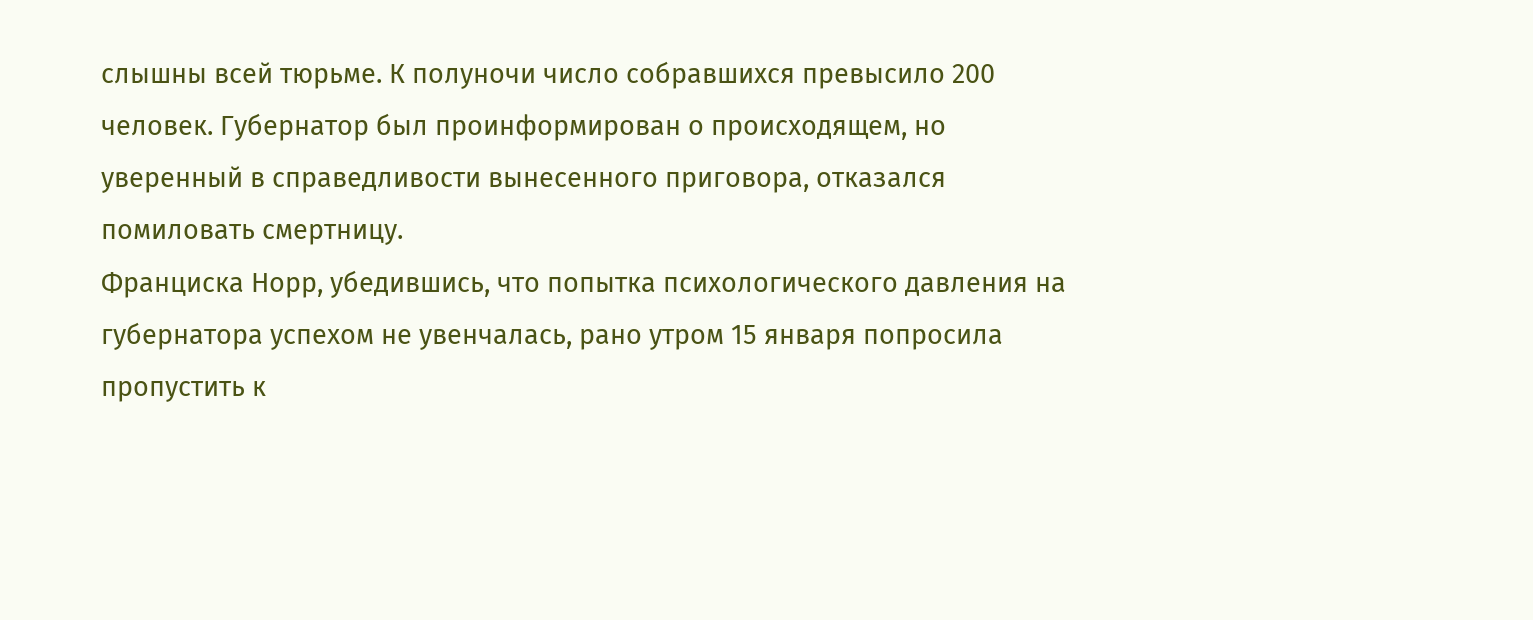слышны всей тюрьме. К полуночи число собравшихся превысило 200 человек. Губернатор был проинформирован о происходящем, но уверенный в справедливости вынесенного приговора, отказался помиловать смертницу.
Франциска Норр, убедившись, что попытка психологического давления на губернатора успехом не увенчалась, рано утром 15 января попросила пропустить к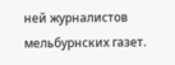ней журналистов мельбурнских газет.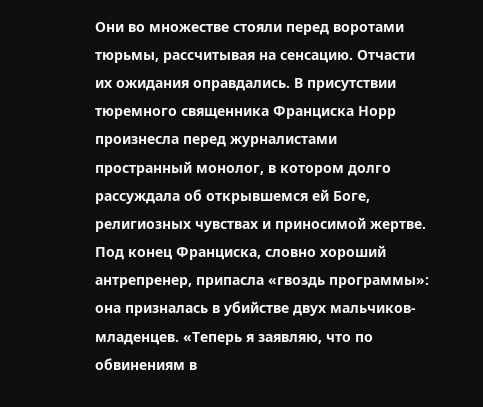Они во множестве стояли перед воротами тюрьмы, рассчитывая на сенсацию. Отчасти их ожидания оправдались. В присутствии тюремного священника Франциска Норр произнесла перед журналистами пространный монолог, в котором долго рассуждала об открывшемся ей Боге, религиозных чувствах и приносимой жертве. Под конец Франциска, словно хороший антрепренер, припасла «гвоздь программы»: она призналась в убийстве двух мальчиков-младенцев. «Теперь я заявляю, что по обвинениям в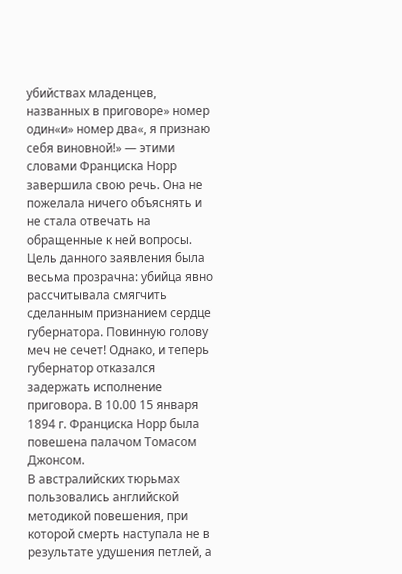убийствах младенцев, названных в приговоре» номер один«и» номер два«, я признаю себя виновной!» — этими словами Франциска Норр завершила свою речь. Она не пожелала ничего объяснять и не стала отвечать на обращенные к ней вопросы.
Цель данного заявления была весьма прозрачна: убийца явно рассчитывала смягчить сделанным признанием сердце губернатора. Повинную голову меч не сечет! Однако, и теперь губернатор отказался задержать исполнение приговора. В 10.00 15 января 1894 г. Франциска Норр была повешена палачом Томасом Джонсом.
В австралийских тюрьмах пользовались английской методикой повешения, при которой смерть наступала не в результате удушения петлей, а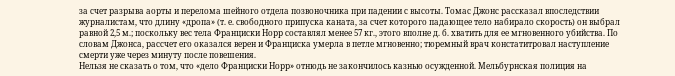за счет разрыва аорты и перелома шейного отдела позвоночника при падении с высоты. Томас Джонс рассказал впоследствии журналистам, что длину «дропа» (т. е. свободного припуска каната, за счет которого падающее тело набирало скорость) он выбрал равной 2,5 м.; поскольку вес тела Франциски Норр составлял менее 57 кг., этого вполне д. б. хватить для ее мгновенного убийства. По словам Джонса, рассчет его оказался верен и Франциска умерла в петле мгновенно; тюремный врач констатитровал наступление смерти уже через минуту после повешения.
Нельзя не сказать о том, что «дело Франциски Норр» отнюдь не закончилось казнью осужденной. Мельбурнская полиция на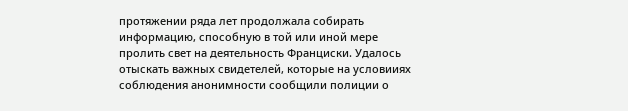протяжении ряда лет продолжала собирать информацию, способную в той или иной мере пролить свет на деятельность Франциски. Удалось отыскать важных свидетелей, которые на условииях соблюдения анонимности сообщили полиции о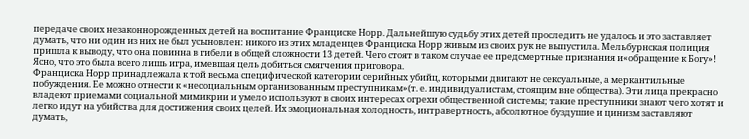передаче своих незаконнорожденных детей на воспитание Франциске Норр. Дальнейшую судьбу этих детей проследить не удалось и это заставляет думать, что ни один из них не был усыновлен: никого из этих младенцев Франциска Норр живым из своих рук не выпустила. Мельбурнская полиция пришла к выводу, что она повинна в гибели в общей сложности 13 детей. Чего стоят в таком случае ее предсмертные признания и«обращение к Богу»! Ясно, что это была всего лишь игра, имевшая цель добиться смягчения приговора.
Франциска Норр принадлежала к той весьма специфической категории серийных убийц, которыми двигают не сексуальные, а меркантильные побуждения. Ее можно отнести к «несоциальным организованным преступникам»(т. е. индивидуалистам, стоящим вне общества). Эти лица прекрасно владеют приемами социальной мимикрии и умело используют в своих интересах огрехи общественной системы; такие преступники знают чего хотят и легко идут на убийства для достижения своих целей. Их эмоциональная холодность, интравертность, абсолютное буздушие и цинизм заставляют думать,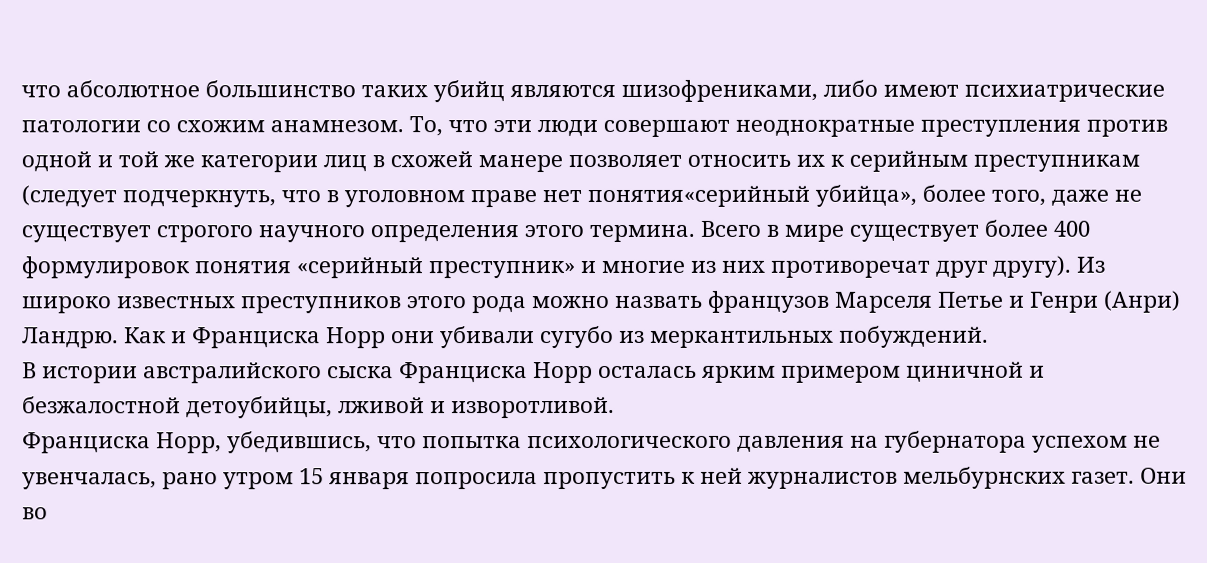что абсолютное большинство таких убийц являются шизофрениками, либо имеют психиатрические патологии со схожим анамнезом. То, что эти люди совершают неоднократные преступления против одной и той же категории лиц в схожей манере позволяет относить их к серийным преступникам (следует подчеркнуть, что в уголовном праве нет понятия«серийный убийца», более того, даже не существует строгого научного определения этого термина. Всего в мире существует более 400 формулировок понятия «серийный преступник» и многие из них противоречат друг другу). Из широко известных преступников этого рода можно назвать французов Марселя Петье и Генри (Анри) Ландрю. Как и Франциска Норр они убивали сугубо из меркантильных побуждений.
В истории австралийского сыска Франциска Норр осталась ярким примером циничной и безжалостной детоубийцы, лживой и изворотливой.
Франциска Норр, убедившись, что попытка психологического давления на губернатора успехом не увенчалась, рано утром 15 января попросила пропустить к ней журналистов мельбурнских газет. Они во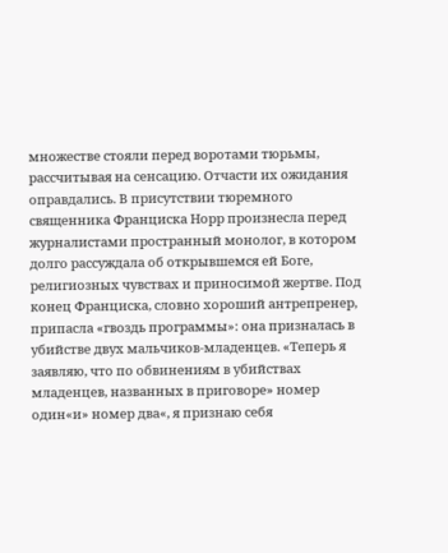множестве стояли перед воротами тюрьмы, рассчитывая на сенсацию. Отчасти их ожидания оправдались. В присутствии тюремного священника Франциска Норр произнесла перед журналистами пространный монолог, в котором долго рассуждала об открывшемся ей Боге, религиозных чувствах и приносимой жертве. Под конец Франциска, словно хороший антрепренер, припасла «гвоздь программы»: она призналась в убийстве двух мальчиков-младенцев. «Теперь я заявляю, что по обвинениям в убийствах младенцев, названных в приговоре» номер один«и» номер два«, я признаю себя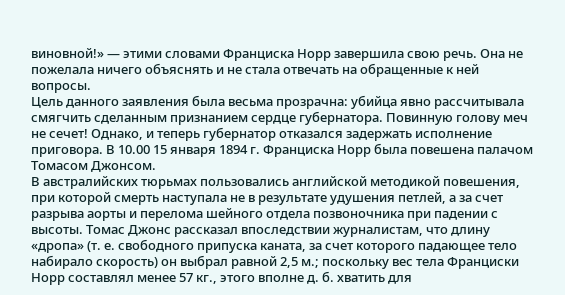виновной!» — этими словами Франциска Норр завершила свою речь. Она не пожелала ничего объяснять и не стала отвечать на обращенные к ней вопросы.
Цель данного заявления была весьма прозрачна: убийца явно рассчитывала смягчить сделанным признанием сердце губернатора. Повинную голову меч не сечет! Однако, и теперь губернатор отказался задержать исполнение приговора. В 10.00 15 января 1894 г. Франциска Норр была повешена палачом Томасом Джонсом.
В австралийских тюрьмах пользовались английской методикой повешения, при которой смерть наступала не в результате удушения петлей, а за счет разрыва аорты и перелома шейного отдела позвоночника при падении с высоты. Томас Джонс рассказал впоследствии журналистам, что длину «дропа» (т. е. свободного припуска каната, за счет которого падающее тело набирало скорость) он выбрал равной 2,5 м.; поскольку вес тела Франциски Норр составлял менее 57 кг., этого вполне д. б. хватить для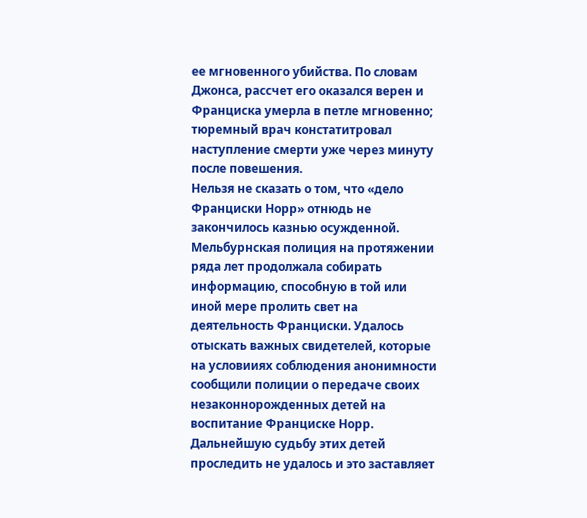ее мгновенного убийства. По словам Джонса, рассчет его оказался верен и Франциска умерла в петле мгновенно; тюремный врач констатитровал наступление смерти уже через минуту после повешения.
Нельзя не сказать о том, что «дело Франциски Норр» отнюдь не закончилось казнью осужденной. Мельбурнская полиция на протяжении ряда лет продолжала собирать информацию, способную в той или иной мере пролить свет на деятельность Франциски. Удалось отыскать важных свидетелей, которые на условииях соблюдения анонимности сообщили полиции о передаче своих незаконнорожденных детей на воспитание Франциске Норр. Дальнейшую судьбу этих детей проследить не удалось и это заставляет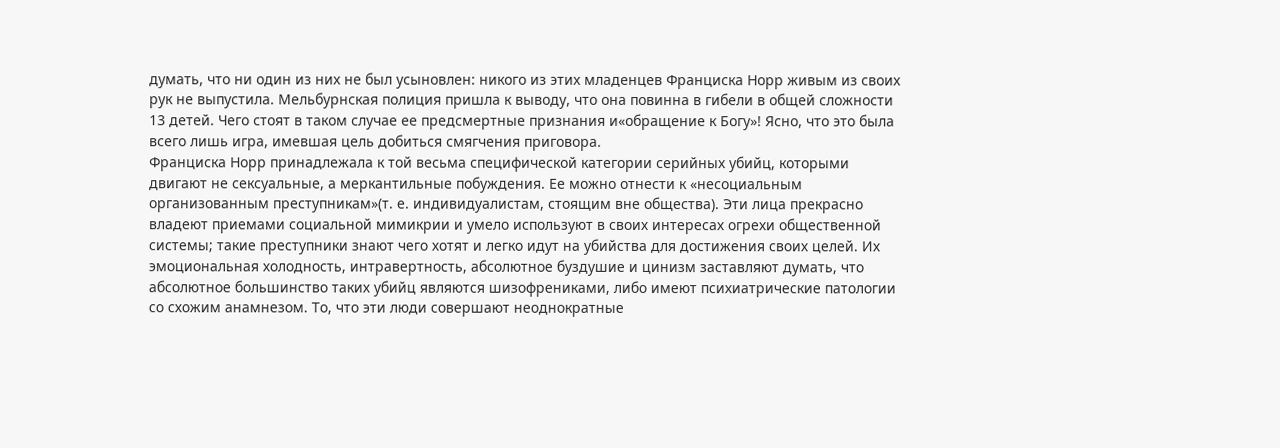думать, что ни один из них не был усыновлен: никого из этих младенцев Франциска Норр живым из своих рук не выпустила. Мельбурнская полиция пришла к выводу, что она повинна в гибели в общей сложности 13 детей. Чего стоят в таком случае ее предсмертные признания и«обращение к Богу»! Ясно, что это была всего лишь игра, имевшая цель добиться смягчения приговора.
Франциска Норр принадлежала к той весьма специфической категории серийных убийц, которыми двигают не сексуальные, а меркантильные побуждения. Ее можно отнести к «несоциальным организованным преступникам»(т. е. индивидуалистам, стоящим вне общества). Эти лица прекрасно владеют приемами социальной мимикрии и умело используют в своих интересах огрехи общественной системы; такие преступники знают чего хотят и легко идут на убийства для достижения своих целей. Их эмоциональная холодность, интравертность, абсолютное буздушие и цинизм заставляют думать, что абсолютное большинство таких убийц являются шизофрениками, либо имеют психиатрические патологии со схожим анамнезом. То, что эти люди совершают неоднократные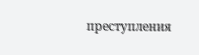преступления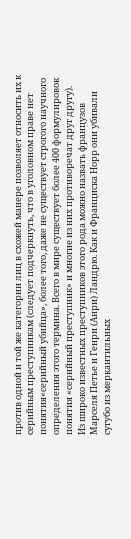против одной и той же категории лиц в схожей манере позволяет относить их к серийным преступникам (следует подчеркнуть, что в уголовном праве нет понятия«серийный убийца», более того, даже не существует строгого научного определения этого термина. Всего в мире существует более 400 формулировок понятия «серийный преступник» и многие из них противоречат друг другу). Из широко известных преступников этого рода можно назвать французов Марселя Петье и Генри (Анри) Ландрю. Как и Франциска Норр они убивали сугубо из меркантильных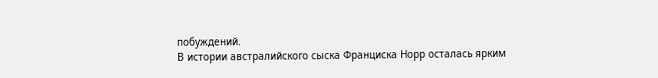побуждений.
В истории австралийского сыска Франциска Норр осталась ярким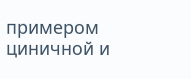примером циничной и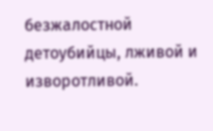безжалостной детоубийцы, лживой и изворотливой.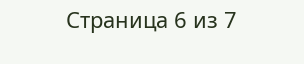Страница 6 из 7